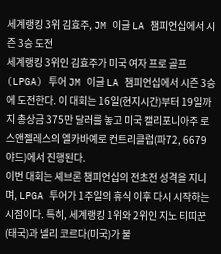세계랭킹 3위 김효주, JM 이글 LA 챔피언십에서 시즌 3승 도전
세계랭킹 3위인 김효주가 미국 여자 프로 골프(LPGA) 투어 JM 이글 LA 챔피언십에서 시즌 3승에 도전한다. 이 대회는 16일(현지시간)부터 19일까지 총상금 375만 달러를 놓고 미국 캘리포니아주 로스앤젤레스의 엘카바예로 컨트리클럽(파72, 6679야드)에서 진행된다.
이번 대회는 셰브론 챔피언십의 전초전 성격을 지니며, LPGA 투어가 1주일의 휴식 이후 다시 시작하는 시점이다. 특히, 세계랭킹 1위와 2위인 지노 티띠꾼(태국)과 넬리 코르다(미국)가 불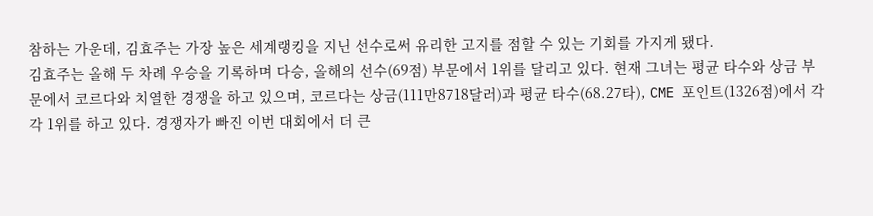참하는 가운데, 김효주는 가장 높은 세계랭킹을 지닌 선수로써 유리한 고지를 점할 수 있는 기회를 가지게 됐다.
김효주는 올해 두 차례 우승을 기록하며 다승, 올해의 선수(69점) 부문에서 1위를 달리고 있다. 현재 그녀는 평균 타수와 상금 부문에서 코르다와 치열한 경쟁을 하고 있으며, 코르다는 상금(111만8718달러)과 평균 타수(68.27타), CME 포인트(1326점)에서 각각 1위를 하고 있다. 경쟁자가 빠진 이번 대회에서 더 큰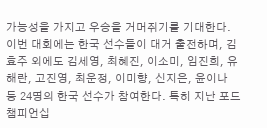가능성을 가지고 우승을 거머쥐기를 기대한다.
이번 대회에는 한국 선수들이 대거 출전하며, 김효주 외에도 김세영, 최혜진, 이소미, 임진희, 유해란, 고진영, 최운정, 이미향, 신지은, 윤이나 등 24명의 한국 선수가 참여한다. 특히 지난 포드 챔피언십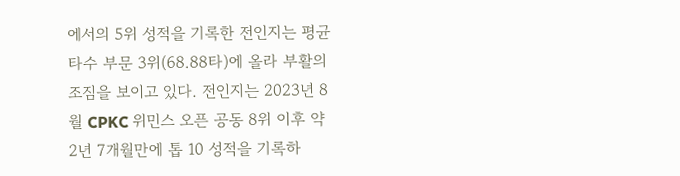에서의 5위 성적을 기록한 전인지는 평균 타수 부문 3위(68.88타)에 올라 부활의 조짐을 보이고 있다. 전인지는 2023년 8월 CPKC 위민스 오픈 공동 8위 이후 약 2년 7개월만에 톱 10 성적을 기록하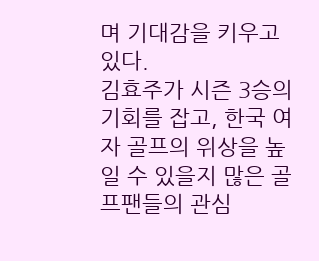며 기대감을 키우고 있다.
김효주가 시즌 3승의 기회를 잡고, 한국 여자 골프의 위상을 높일 수 있을지 많은 골프팬들의 관심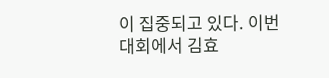이 집중되고 있다. 이번 대회에서 김효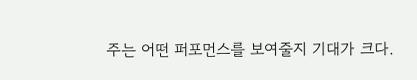주는 어떤 퍼포먼스를 보여줄지 기대가 크다.